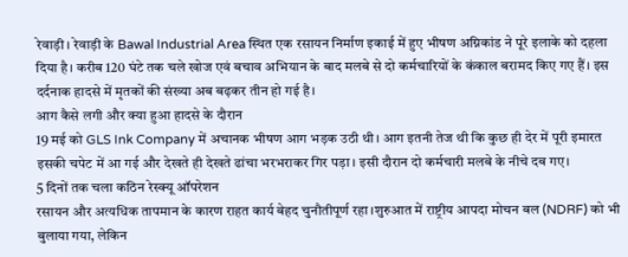रेवाड़ी। रेवाड़ी के Bawal Industrial Area स्थित एक रसायन निर्माण इकाई में हुए भीषण अग्निकांड ने पूरे इलाके को दहला दिया है। करीब 120 घंटे तक चले खोज एवं बचाव अभियान के बाद मलबे से दो कर्मचारियों के कंकाल बरामद किए गए हैं। इस दर्दनाक हादसे में मृतकों की संख्या अब बढ़कर तीन हो गई है।
आग कैसे लगी और क्या हुआ हादसे के दौरान
19 मई को GLS Ink Company में अचानक भीषण आग भड़क उठी थी। आग इतनी तेज थी कि कुछ ही देर में पूरी इमारत इसकी चपेट में आ गई और देखते ही देखते ढांचा भरभराकर गिर पड़ा। इसी दौरान दो कर्मचारी मलबे के नीचे दब गए।
5 दिनों तक चला कठिन रेस्क्यू ऑपरेशन
रसायन और अत्यधिक तापमान के कारण राहत कार्य बेहद चुनौतीपूर्ण रहा।शुरुआत में राष्ट्रीय आपदा मोचन बल (NDRF) को भी बुलाया गया, लेकिन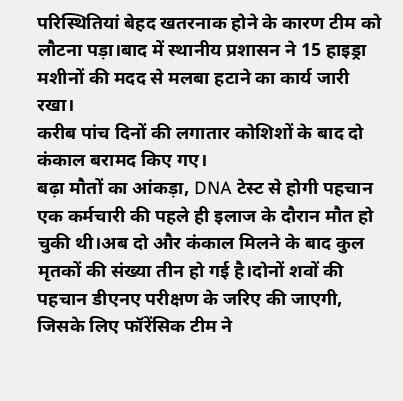परिस्थितियां बेहद खतरनाक होने के कारण टीम को लौटना पड़ा।बाद में स्थानीय प्रशासन ने 15 हाइड्रा मशीनों की मदद से मलबा हटाने का कार्य जारी रखा।
करीब पांच दिनों की लगातार कोशिशों के बाद दो कंकाल बरामद किए गए।
बढ़ा मौतों का आंकड़ा, DNA टेस्ट से होगी पहचान
एक कर्मचारी की पहले ही इलाज के दौरान मौत हो चुकी थी।अब दो और कंकाल मिलने के बाद कुल मृतकों की संख्या तीन हो गई है।दोनों शवों की पहचान डीएनए परीक्षण के जरिए की जाएगी, जिसके लिए फॉरेंसिक टीम ने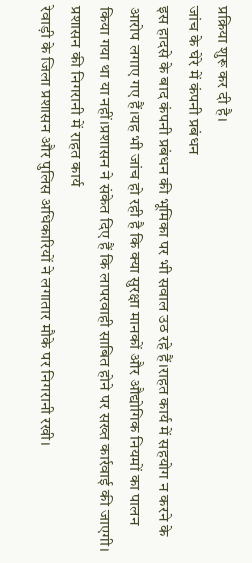प्रक्रिया शुरू कर दी है।
जांच के घेरे में कंपनी प्रबंधन
इस हादसे के बाद कंपनी प्रबंधन की भूमिका पर भी सवाल उठ रहे हैं।राहत कार्य में सहयोग न करने के आरोप लगाए गए हैं।यह भी जांच हो रही है कि क्या सुरक्षा मानकों और औद्योगिक नियमों का पालन किया गया था या नहीं।प्रशासन ने संकेत दिए हैं कि लापरवाही साबित होने पर सख्त कार्रवाई की जाएगी।
प्रशासन की निगरानी में राहत कार्य
रेवाड़ी के जिला प्रशासन और पुलिस अधिकारियों ने लगातार मौके पर निगरानी रखी।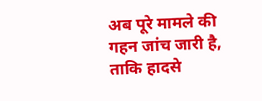अब पूरे मामले की गहन जांच जारी है, ताकि हादसे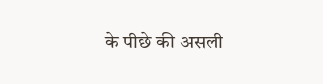के पीछे की असली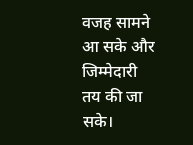वजह सामने आ सके और जिम्मेदारी तय की जा सके।